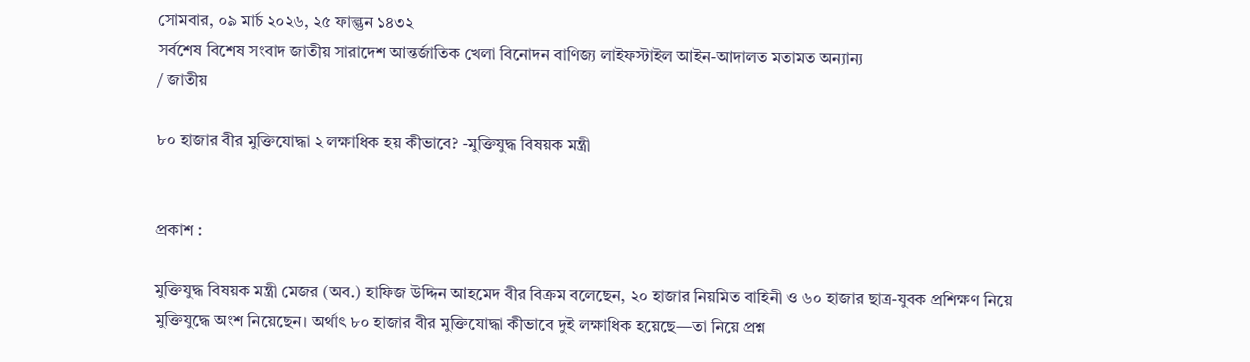সোমবার, ০৯ মার্চ ২০২৬, ২৫ ফাল্গুন ১৪৩২
সর্বশেষ বিশেষ সংবাদ জাতীয় সারাদেশ আন্তর্জাতিক খেলা বিনোদন বাণিজ্য লাইফস্টাইল আইন-আদালত মতামত অন্যান্য
/ জাতীয়

৮০ হাজার বীর মুক্তিযোদ্ধা ২ লক্ষাধিক হয় কীভাবে? -মুক্তিযুদ্ধ বিষয়ক মন্ত্রী


প্রকাশ :

মুক্তিযুদ্ধ বিষয়ক মন্ত্রী মেজর (অব.) হাফিজ উদ্দিন আহমেদ বীর বিক্রম বলেছেন, ২০ হাজার নিয়মিত বাহিনী ও ৬০ হাজার ছাত্র-যুবক প্রশিক্ষণ নিয়ে মুক্তিযুদ্ধে অংশ নিয়েছেন। অর্থাৎ ৮০ হাজার বীর মুক্তিযোদ্ধা কীভাবে দুই লক্ষাধিক হয়েছে—তা নিয়ে প্রশ্ন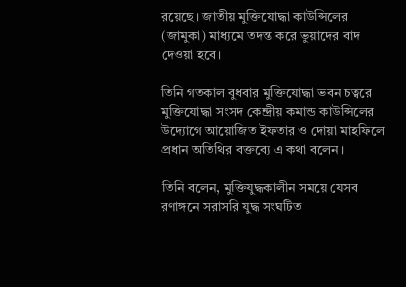রয়েছে। জাতীয় মুক্তিযোদ্ধা কাউন্সিলের (জামুকা) মাধ্যমে তদন্ত করে ভুয়াদের বাদ দেওয়া হবে।

তিনি গতকাল বুধবার মুক্তিযোদ্ধা ভবন চত্বরে মুক্তিযোদ্ধা সংসদ কেন্দ্রীয় কমান্ড কাউন্সিলের উদ্যোগে আয়োজিত ইফতার ও দোয়া মাহফিলে প্রধান অতিথির বক্তব্যে এ কথা বলেন।

তিনি বলেন, মুক্তিযুদ্ধকালীন সময়ে যেসব রণাঙ্গনে সরাসরি যুদ্ধ সংঘটিত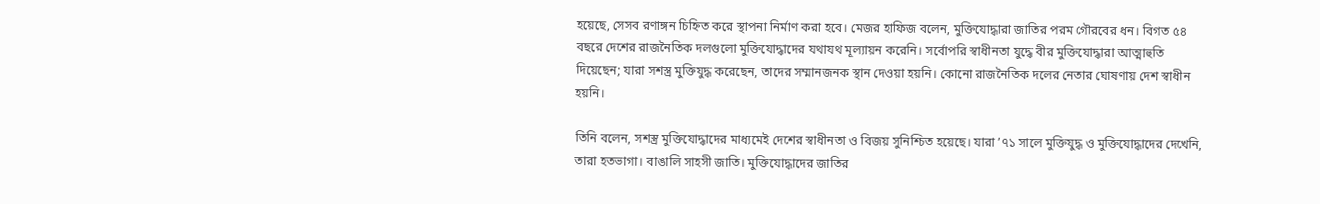হয়েছে, সেসব রণাঙ্গন চিহ্নিত করে স্থাপনা নির্মাণ করা হবে। মেজর হাফিজ বলেন, মুক্তিযোদ্ধারা জাতির পরম গৌরবের ধন। বিগত ৫৪ বছরে দেশের রাজনৈতিক দলগুলো মুক্তিযোদ্ধাদের যথাযথ মূল্যায়ন করেনি। সর্বোপরি স্বাধীনতা যুদ্ধে বীর মুক্তিযোদ্ধারা আত্মাহুতি দিয়েছেন; যারা সশস্ত্র মুক্তিযুদ্ধ করেছেন, তাদের সম্মানজনক স্থান দেওয়া হয়নি। কোনো রাজনৈতিক দলের নেতার ঘোষণায় দেশ স্বাধীন হয়নি।

তিনি বলেন, সশস্ত্র মুক্তিযোদ্ধাদের মাধ্যমেই দেশের স্বাধীনতা ও বিজয় সুনিশ্চিত হয়েছে। যারা ’৭১ সালে মুক্তিযুদ্ধ ও মুক্তিযোদ্ধাদের দেখেনি, তারা হতভাগা। বাঙালি সাহসী জাতি। মুক্তিযোদ্ধাদের জাতির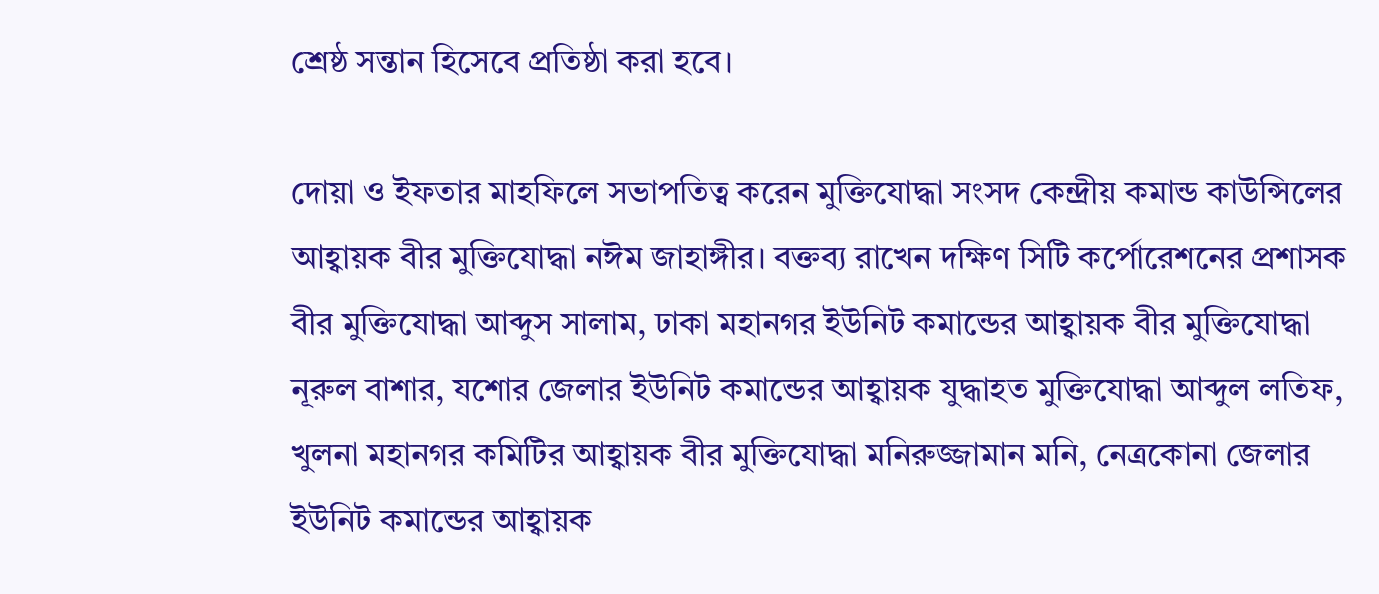শ্রেষ্ঠ সন্তান হিসেবে প্রতিষ্ঠা করা হবে।

দোয়া ও ইফতার মাহফিলে সভাপতিত্ব করেন মুক্তিযোদ্ধা সংসদ কেন্দ্রীয় কমান্ড কাউন্সিলের আহ্বায়ক বীর মুক্তিযোদ্ধা নঈম জাহাঙ্গীর। বক্তব্য রাখেন দক্ষিণ সিটি কর্পোরেশনের প্রশাসক বীর মুক্তিযোদ্ধা আব্দুস সালাম, ঢাকা মহানগর ইউনিট কমান্ডের আহ্বায়ক বীর মুক্তিযোদ্ধা নূরুল বাশার, যশোর জেলার ইউনিট কমান্ডের আহ্বায়ক যুদ্ধাহত মুক্তিযোদ্ধা আব্দুল লতিফ, খুলনা মহানগর কমিটির আহ্বায়ক বীর মুক্তিযোদ্ধা মনিরুজ্জামান মনি, নেত্রকোনা জেলার ইউনিট কমান্ডের আহ্বায়ক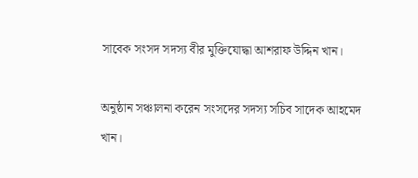সাবেক সংসদ সদস্য বীর মুক্তিযোদ্ধা আশরাফ উদ্দিন খান।

অনুষ্ঠান সঞ্চালনা করেন সংসদের সদস্য সচিব সাদেক আহমেদ খান।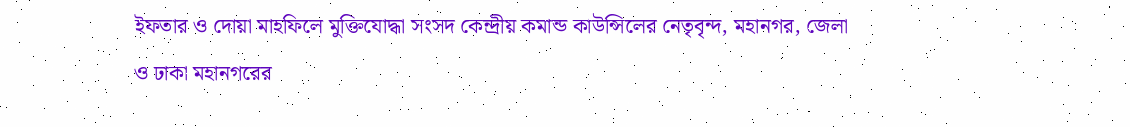ইফতার ও দোয়া মাহফিলে মুক্তিযোদ্ধা সংসদ কেন্দ্রীয় কমান্ড কাউন্সিলের নেতৃবৃন্দ, মহানগর, জেলা ও ঢাকা মহানগরের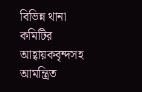বিভিন্ন থানা কমিটির আহ্বায়কবৃন্দসহ আমন্ত্রিত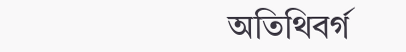অতিথিবর্গ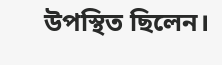উপস্থিত ছিলেন।